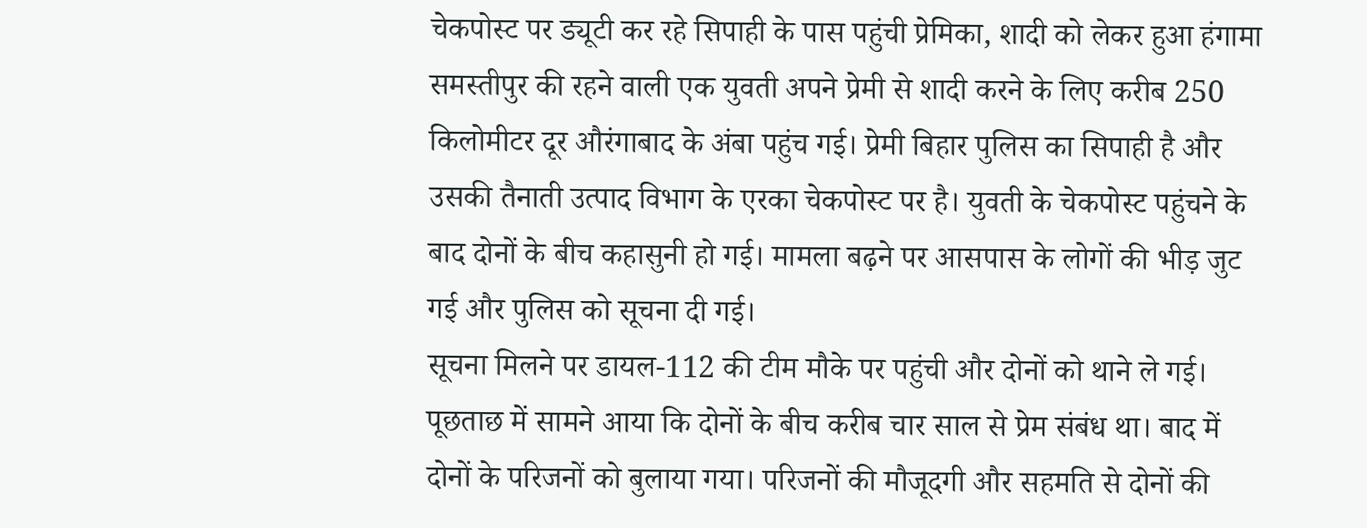चेकपोस्ट पर ड्यूटी कर रहे सिपाही के पास पहुंची प्रेमिका, शादी को लेकर हुआ हंगामा
समस्तीपुर की रहने वाली एक युवती अपने प्रेमी से शादी करने के लिए करीब 250 किलोमीटर दूर औरंगाबाद के अंबा पहुंच गई। प्रेमी बिहार पुलिस का सिपाही है और उसकी तैनाती उत्पाद विभाग के एरका चेकपोस्ट पर है। युवती के चेकपोस्ट पहुंचने के बाद दोनों के बीच कहासुनी हो गई। मामला बढ़ने पर आसपास के लोगों की भीड़ जुट गई और पुलिस को सूचना दी गई।
सूचना मिलने पर डायल-112 की टीम मौके पर पहुंची और दोनों को थाने ले गई। पूछताछ में सामने आया कि दोनों के बीच करीब चार साल से प्रेम संबंध था। बाद में दोनों के परिजनों को बुलाया गया। परिजनों की मौजूदगी और सहमति से दोनों की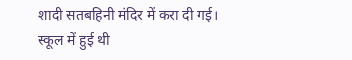शादी सतबहिनी मंदिर में करा दी गई।
स्कूल में हुई थी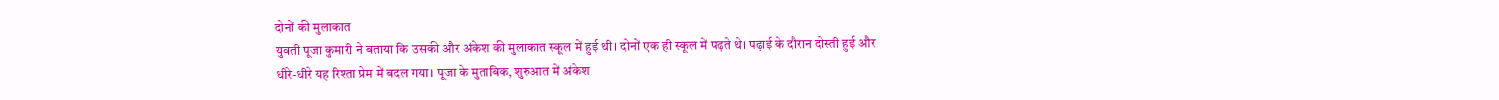दोनों की मुलाकात
युवती पूजा कुमारी ने बताया कि उसकी और अंकेश की मुलाकात स्कूल में हुई थी। दोनों एक ही स्कूल में पढ़ते थे। पढ़ाई के दौरान दोस्ती हुई और धीरे-धीरे यह रिश्ता प्रेम में बदल गया। पूजा के मुताबिक, शुरुआत में अंकेश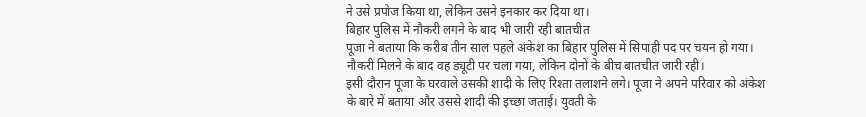ने उसे प्रपोज किया था, लेकिन उसने इनकार कर दिया था।
बिहार पुलिस में नौकरी लगने के बाद भी जारी रही बातचीत
पूजा ने बताया कि करीब तीन साल पहले अंकेश का बिहार पुलिस में सिपाही पद पर चयन हो गया। नौकरी मिलने के बाद वह ड्यूटी पर चला गया, लेकिन दोनों के बीच बातचीत जारी रही।
इसी दौरान पूजा के घरवाले उसकी शादी के लिए रिश्ता तलाशने लगे। पूजा ने अपने परिवार को अंकेश के बारे में बताया और उससे शादी की इच्छा जताई। युवती के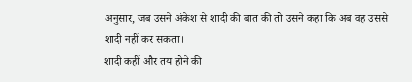अनुसार, जब उसने अंकेश से शादी की बात की तो उसने कहा कि अब वह उससे शादी नहीं कर सकता।
शादी कहीं और तय होने की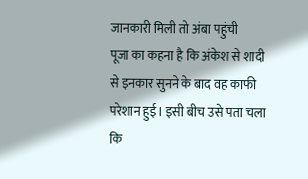जानकारी मिली तो अंबा पहुंची
पूजा का कहना है कि अंकेश से शादी से इनकार सुनने के बाद वह काफी परेशान हुई। इसी बीच उसे पता चला कि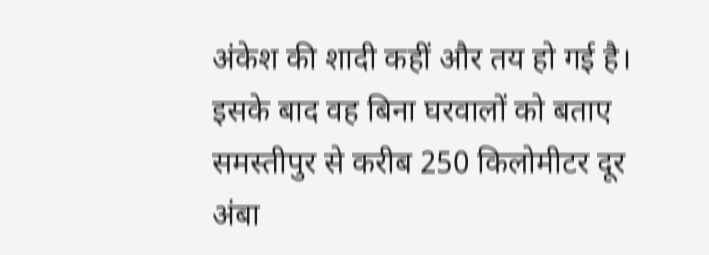अंकेश की शादी कहीं और तय हो गई है। इसके बाद वह बिना घरवालों को बताए समस्तीपुर से करीब 250 किलोमीटर दूर अंबा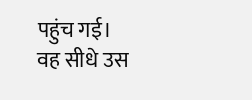पहुंच गई।
वह सीधे उस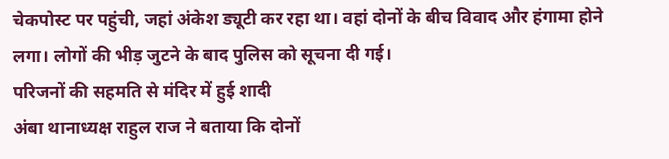चेकपोस्ट पर पहुंची, जहां अंकेश ड्यूटी कर रहा था। वहां दोनों के बीच विवाद और हंगामा होने लगा। लोगों की भीड़ जुटने के बाद पुलिस को सूचना दी गई।
परिजनों की सहमति से मंदिर में हुई शादी
अंबा थानाध्यक्ष राहुल राज ने बताया कि दोनों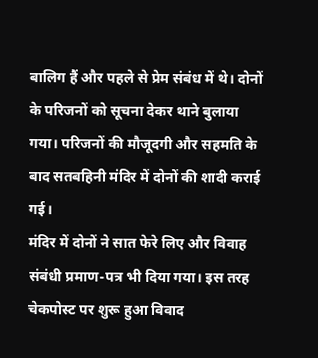बालिग हैं और पहले से प्रेम संबंध में थे। दोनों के परिजनों को सूचना देकर थाने बुलाया गया। परिजनों की मौजूदगी और सहमति के बाद सतबहिनी मंदिर में दोनों की शादी कराई गई।
मंदिर में दोनों ने सात फेरे लिए और विवाह संबंधी प्रमाण-पत्र भी दिया गया। इस तरह चेकपोस्ट पर शुरू हुआ विवाद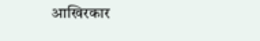आखिरकार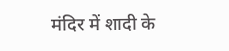मंदिर में शादी के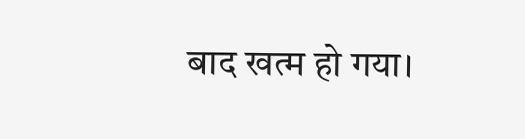बाद खत्म हो गया।